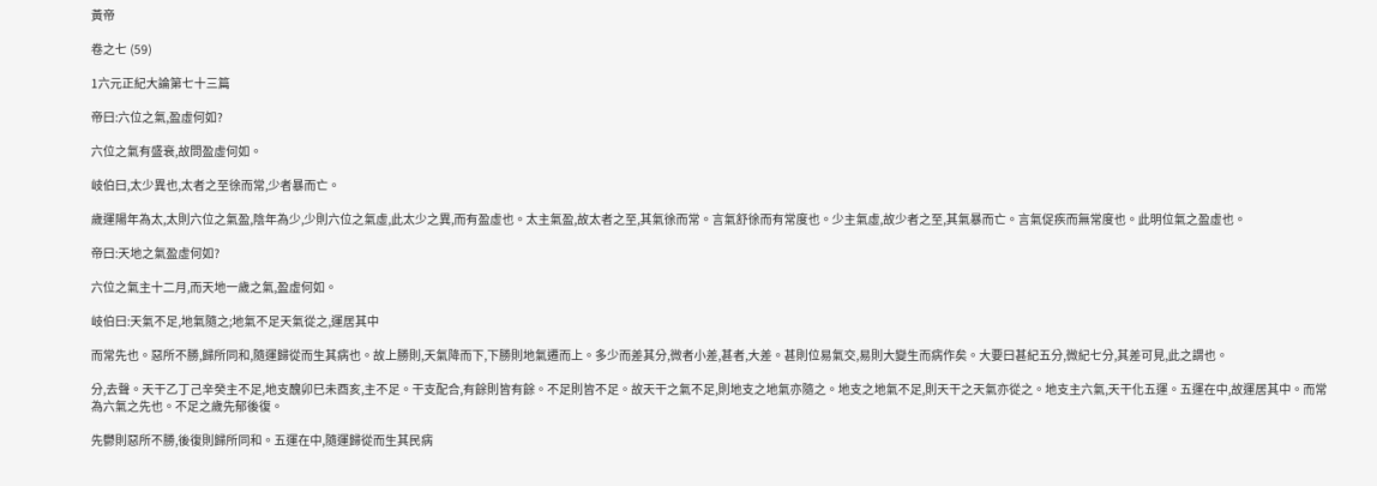黃帝

卷之七 (59)

1六元正紀大論第七十三篇

帝曰:六位之氣,盈虛何如?

六位之氣有盛衰,故問盈虛何如。

岐伯曰,太少異也,太者之至徐而常,少者暴而亡。

歲運陽年為太,太則六位之氣盈,陰年為少,少則六位之氣虛,此太少之異,而有盈虛也。太主氣盈,故太者之至,其氣徐而常。言氣舒徐而有常度也。少主氣虛,故少者之至,其氣暴而亡。言氣促疾而無常度也。此明位氣之盈虛也。

帝曰:天地之氣盈虛何如?

六位之氣主十二月,而天地一歲之氣,盈虛何如。

岐伯曰:天氣不足,地氣隨之;地氣不足天氣從之,運居其中

而常先也。惡所不勝,歸所同和,隨運歸從而生其病也。故上勝則,天氣降而下,下勝則地氣遷而上。多少而差其分,微者小差,甚者,大差。甚則位易氣交,易則大變生而病作矣。大要曰甚紀五分,微紀七分,其差可見,此之謂也。

分,去聲。天干乙丁己辛癸主不足,地支醜卯巳未酉亥,主不足。干支配合,有餘則皆有餘。不足則皆不足。故天干之氣不足,則地支之地氣亦隨之。地支之地氣不足,則天干之天氣亦從之。地支主六氣,天干化五運。五運在中,故運居其中。而常為六氣之先也。不足之歲先郁後復。

先鬱則惡所不勝,後復則歸所同和。五運在中,隨運歸從而生其民病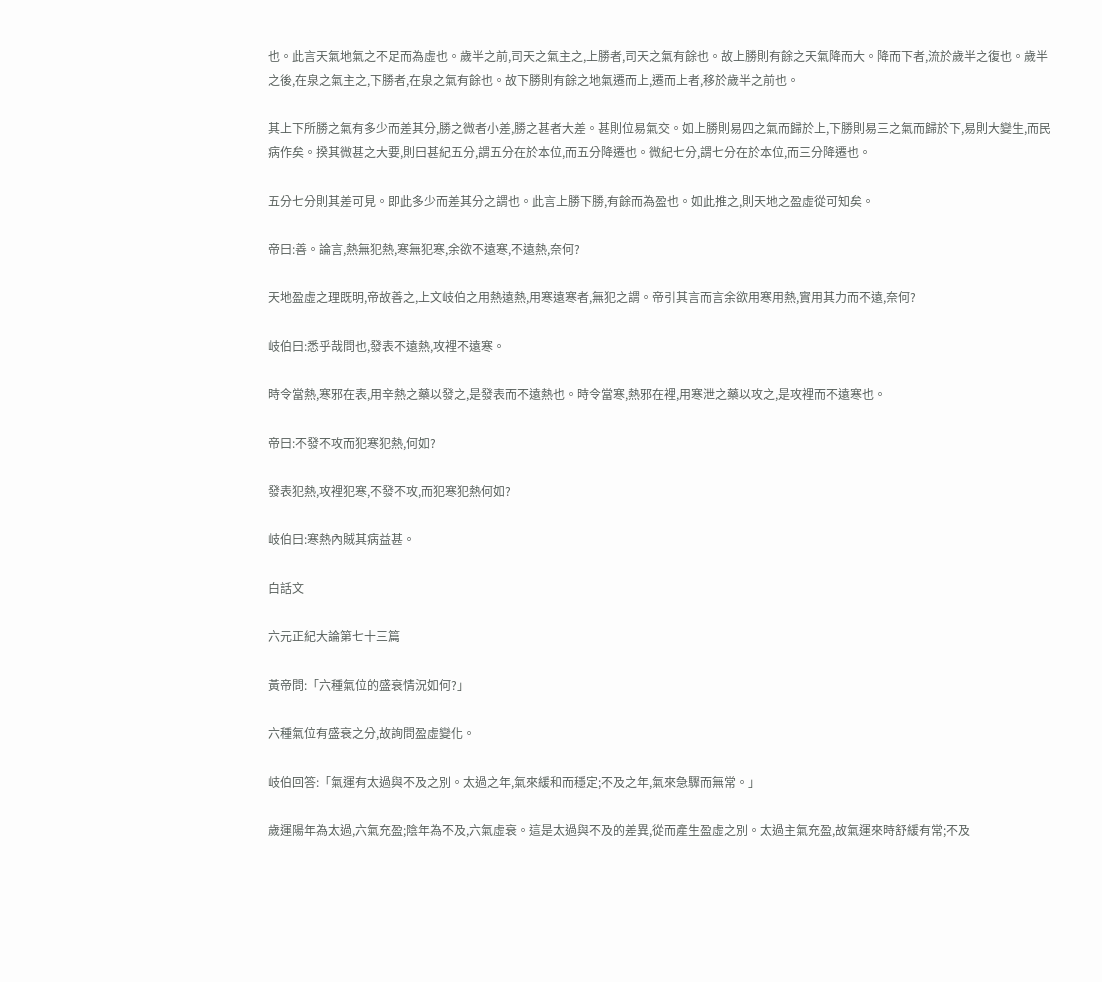也。此言天氣地氣之不足而為虛也。歲半之前,司天之氣主之,上勝者,司天之氣有餘也。故上勝則有餘之天氣降而大。降而下者,流於歲半之復也。歲半之後,在泉之氣主之,下勝者,在泉之氣有餘也。故下勝則有餘之地氣遷而上,遷而上者,移於歲半之前也。

其上下所勝之氣有多少而差其分,勝之微者小差,勝之甚者大差。甚則位易氣交。如上勝則易四之氣而歸於上,下勝則易三之氣而歸於下,易則大變生,而民病作矣。揆其微甚之大要,則曰甚紀五分,謂五分在於本位,而五分降遷也。微紀七分,謂七分在於本位,而三分降遷也。

五分七分則其差可見。即此多少而差其分之謂也。此言上勝下勝,有餘而為盈也。如此推之,則天地之盈虛從可知矣。

帝曰:善。論言,熱無犯熱,寒無犯寒,余欲不遠寒,不遠熱,奈何?

天地盈虛之理既明,帝故善之,上文岐伯之用熱遠熱,用寒遠寒者,無犯之謂。帝引其言而言余欲用寒用熱,實用其力而不遠,奈何?

岐伯曰:悉乎哉問也,發表不遠熱,攻裡不遠寒。

時令當熱,寒邪在表,用辛熱之藥以發之,是發表而不遠熱也。時令當寒,熱邪在裡,用寒泄之藥以攻之,是攻裡而不遠寒也。

帝曰:不發不攻而犯寒犯熱,何如?

發表犯熱,攻裡犯寒,不發不攻,而犯寒犯熱何如?

岐伯曰:寒熱內賊其病益甚。

白話文

六元正紀大論第七十三篇

黃帝問:「六種氣位的盛衰情況如何?」

六種氣位有盛衰之分,故詢問盈虛變化。

岐伯回答:「氣運有太過與不及之別。太過之年,氣來緩和而穩定;不及之年,氣來急驟而無常。」

歲運陽年為太過,六氣充盈;陰年為不及,六氣虛衰。這是太過與不及的差異,從而產生盈虛之別。太過主氣充盈,故氣運來時舒緩有常;不及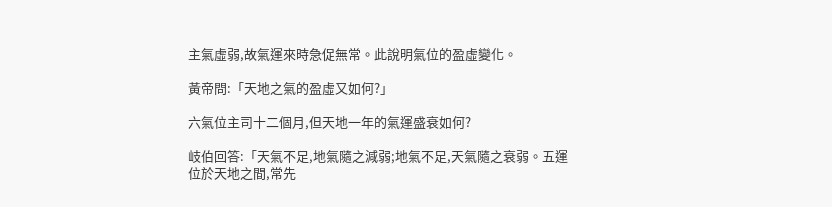主氣虛弱,故氣運來時急促無常。此說明氣位的盈虛變化。

黃帝問:「天地之氣的盈虛又如何?」

六氣位主司十二個月,但天地一年的氣運盛衰如何?

岐伯回答:「天氣不足,地氣隨之減弱;地氣不足,天氣隨之衰弱。五運位於天地之間,常先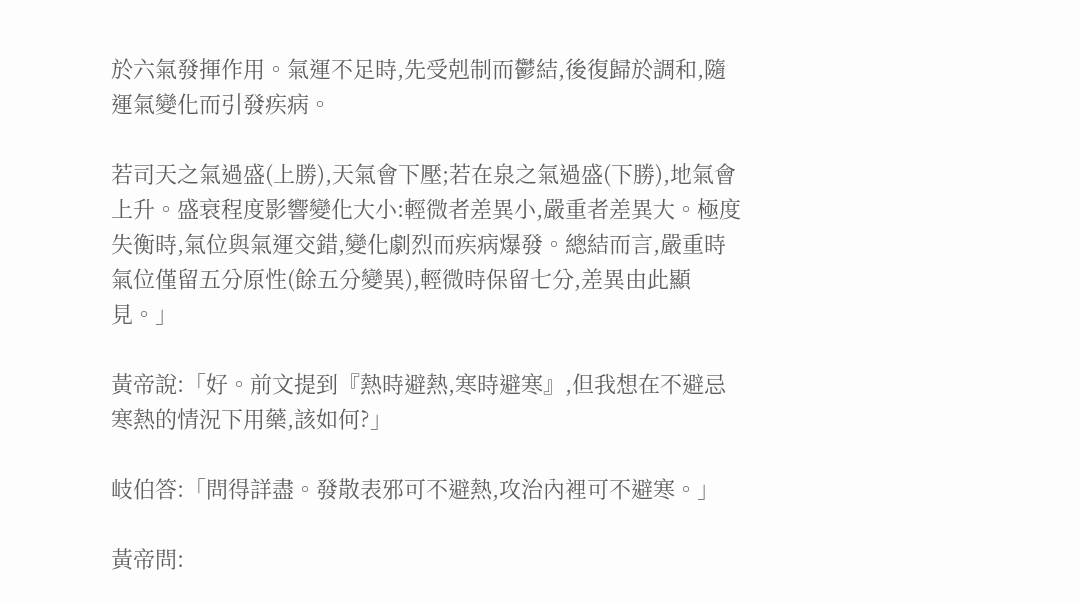於六氣發揮作用。氣運不足時,先受剋制而鬱結,後復歸於調和,隨運氣變化而引發疾病。

若司天之氣過盛(上勝),天氣會下壓;若在泉之氣過盛(下勝),地氣會上升。盛衰程度影響變化大小:輕微者差異小,嚴重者差異大。極度失衡時,氣位與氣運交錯,變化劇烈而疾病爆發。總結而言,嚴重時氣位僅留五分原性(餘五分變異),輕微時保留七分,差異由此顯見。」

黃帝說:「好。前文提到『熱時避熱,寒時避寒』,但我想在不避忌寒熱的情況下用藥,該如何?」

岐伯答:「問得詳盡。發散表邪可不避熱,攻治內裡可不避寒。」

黃帝問: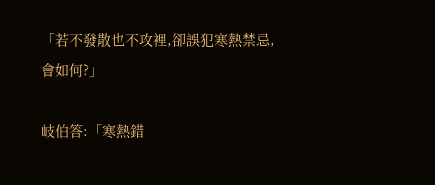「若不發散也不攻裡,卻誤犯寒熱禁忌,會如何?」

岐伯答:「寒熱錯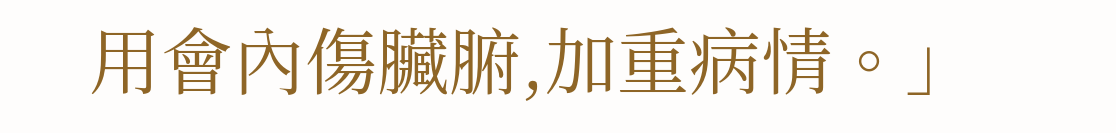用會內傷臟腑,加重病情。」